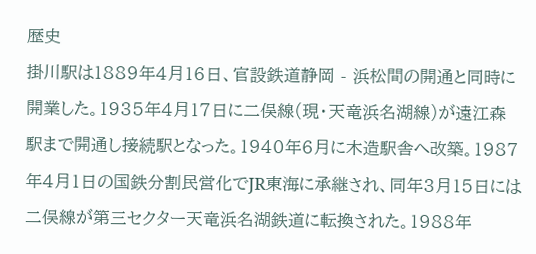歴史
掛川駅は1889年4月16日、官設鉄道静岡 - 浜松間の開通と同時に開業した。1935年4月17日に二俣線(現・天竜浜名湖線)が遠江森駅まで開通し接続駅となった。1940年6月に木造駅舎へ改築。1987年4月1日の国鉄分割民営化でJR東海に承継され、同年3月15日には二俣線が第三セクター天竜浜名湖鉄道に転換された。1988年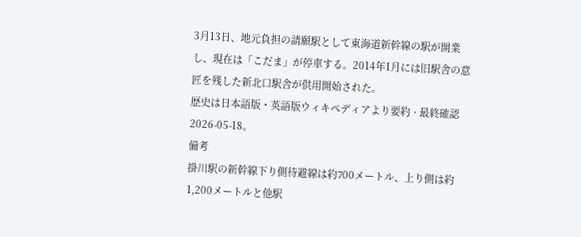3月13日、地元負担の請願駅として東海道新幹線の駅が開業し、現在は「こだま」が停車する。2014年1月には旧駅舎の意匠を残した新北口駅舎が供用開始された。
歴史は日本語版・英語版ウィキペディアより要約 · 最終確認 2026-05-18。
備考
掛川駅の新幹線下り側待避線は約700メートル、上り側は約1,200メートルと他駅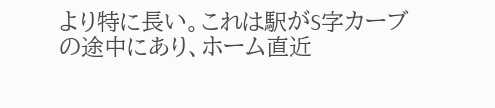より特に長い。これは駅がS字カーブの途中にあり、ホーム直近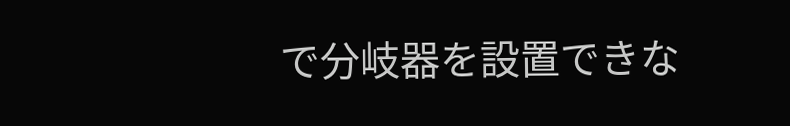で分岐器を設置できな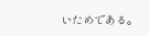いためである。